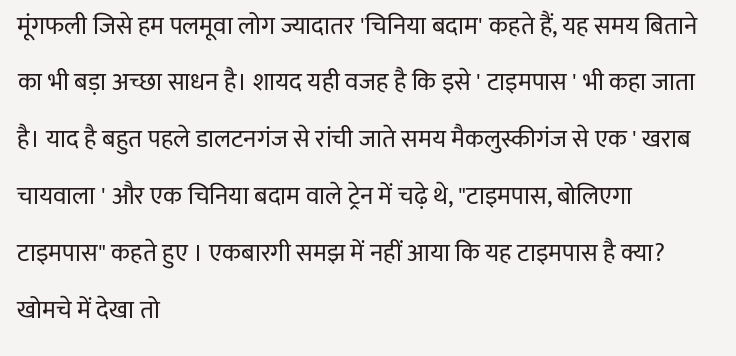मूंगफली जिसे हम पलमूवा लोग ज्यादातर 'चिनिया बदाम' कहते हैं, यह समय बिताने का भी बड़ा अच्छा साधन है। शायद यही वजह है कि इसे ' टाइमपास ' भी कहा जाता है। याद है बहुत पहले डालटनगंज से रांची जाते समय मैकलुस्कीगंज से एक ' खराब चायवाला ' और एक चिनिया बदाम वाले ट्रेन में चढ़े थे, "टाइमपास, बोलिएगा टाइमपास" कहते हुए । एकबारगी समझ में नहीं आया कि यह टाइमपास है क्या? खोमचे में देखा तो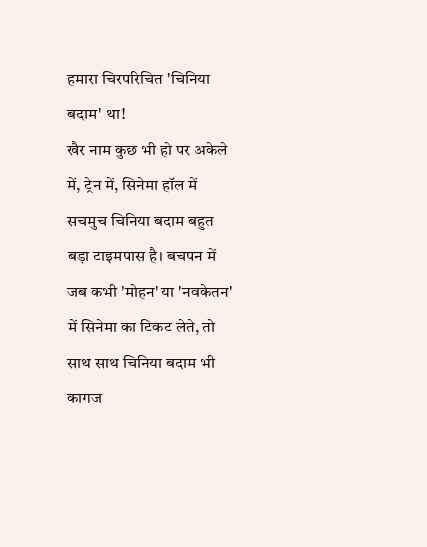हमारा चिरपरिचित 'चिनिया बदाम' था!
खैर नाम कुछ भी हो पर अकेले में, ट्रेन में, सिनेमा हॉल में सचमुच चिनिया बदाम बहुत बड़ा टाइमपास है। बचपन में जब कभी 'मोहन' या 'नवकेतन' में सिनेमा का टिकट लेते, तो साथ साथ चिनिया बदाम भी कागज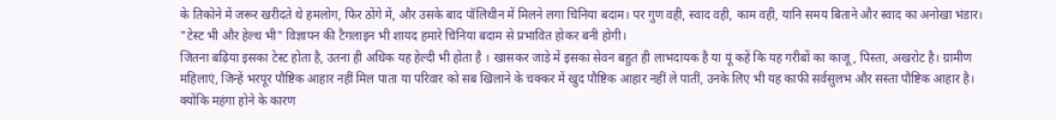के तिकोने में जरूर खरीदते थे हमलोग, फिर ठोंगे में, और उसके बाद पॉलिथीन में मिलने लगा चिनिया बदाम। पर गुण वही, स्वाद वही, काम वही, यानि समय बिताने और स्वाद का अनोखा भंडार। "टेस्ट भी और हेल्थ भी" विज्ञापन की टैगलाइन भी शायद हमारे चिनिया बदाम से प्रभावित होकर बनी होगी।
जितना बढ़िया इसका टेस्ट होता है, उतना ही अधिक यह हेल्दी भी होता है । खासकर जाड़े में इसका सेवन बहुत ही लाभदायक है या यूं कहें कि यह गरीबों का काजू, पिस्ता, अखरोट है। ग्रामीण महिलाएं, जिन्हें भरपूर पौष्टिक आहार नहीं मिल पाता या परिवार को सब खिलाने के चक्कर में खुद पौष्टिक आहार नहीं ले पातीं, उनके लिए भी यह काफी सर्वसुलभ और सस्ता पौष्टिक आहार है। क्योंकि महंगा होने के कारण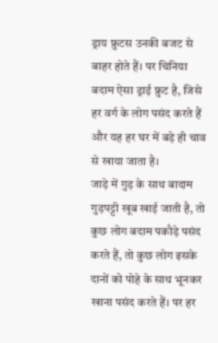ड्राय फ्रुटस उनकी बजट से बाहर होते हैं। पर चिनिया बदाम ऐसा ड्राई फ्रुट है, जिसे हर वर्ग के लोग पसंद करते हैं और यह हर घर में बड़े ही चाव से खाया जाता है।
जाड़े में गुड़ के साथ बादाम गुड़पट्टी खूब खाई जाती है, तो कुछ लोग बदाम पकौड़े पसंद करते हैं, तो कुछ लोग इसके दानों को पोहे के साथ भूनकर खाना पसंद करते हैं। पर हर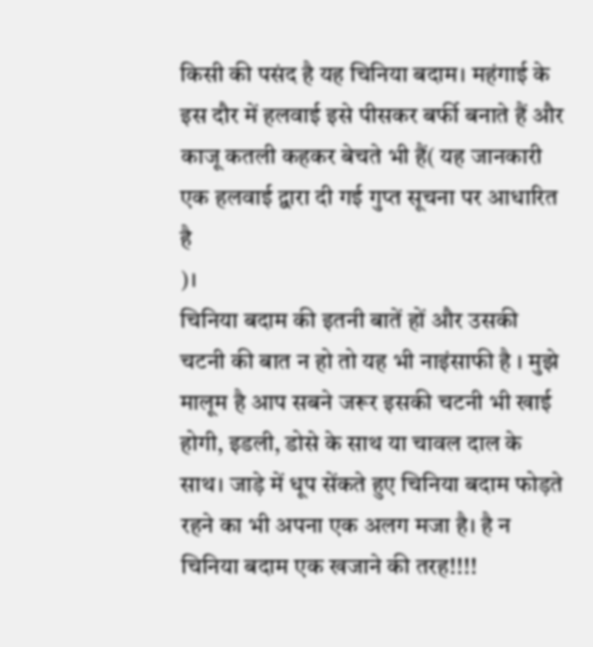किसी की पसंद है यह चिनिया बदाम। महंगाई के इस दौर में हलवाई इसे पीसकर बर्फी बनाते हैं और काजू कतली कहकर बेचते भी हैं( यह जानकारी एक हलवाई द्वारा दी गई गुप्त सूचना पर आधारित है
)।
चिनिया बदाम की इतनी बातें हों और उसकी चटनी की बात न हो तो यह भी नाइंसाफी है । मुझे मालूम है आप सबने जरूर इसकी चटनी भी खाई होगी, इडली, डोसे के साथ या चावल दाल के साथ। जाड़े में धूप सेंकते हुए चिनिया बदाम फोड़ते रहने का भी अपना एक अलग मजा है। है न चिनिया बदाम एक खजाने की तरह!!!!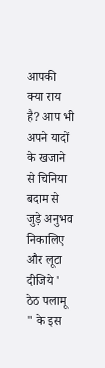आपकी क्या राय है? आप भी अपने यादों के खजाने से चिनिया बदाम से जुड़े अनुभव निकालिए और लूटा दीजिये ' ठेठ पलामू " के इस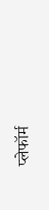प्लेफॉर्म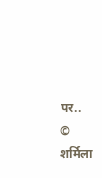पर..
© शर्मिला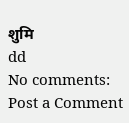शुमि
dd
No comments:
Post a Comment